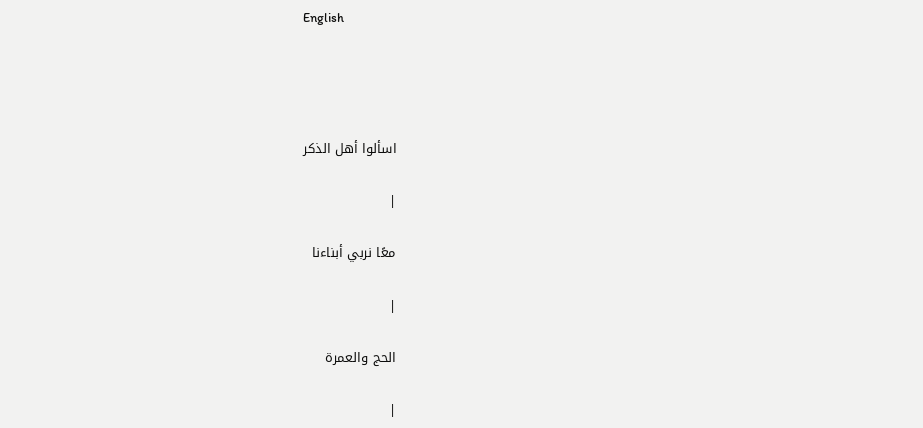English




اسألوا أهل الذكر

|

معًا نربي أبناءنا

|

الحج والعمرة

|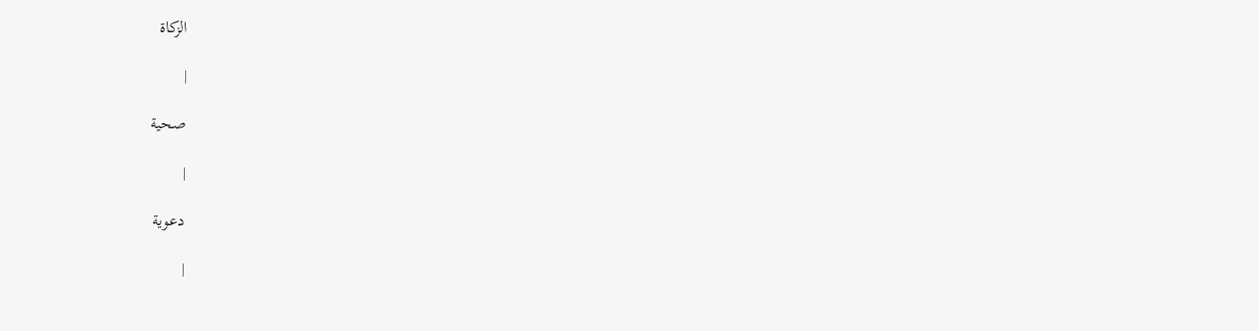الزكاة

|

صحية

|

دعوية

|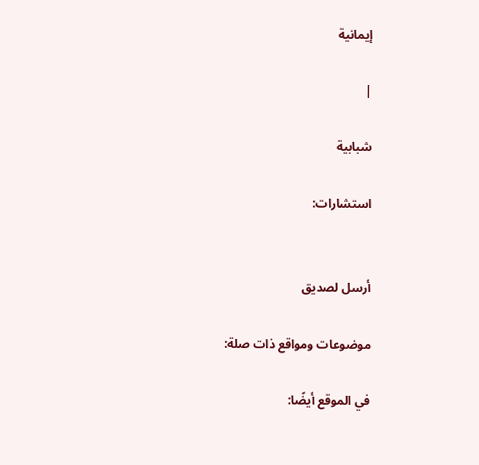إيمانية

|

شبابية

استشارات:


أرسل لصديق

موضوعات ومواقع ذات صلة:

في الموقع أيضًا: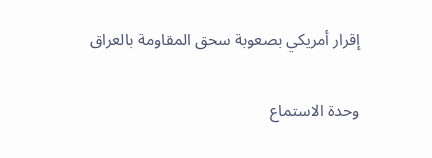إقرار أمريكي بصعوبة سحق المقاومة بالعراق

وحدة الاستماع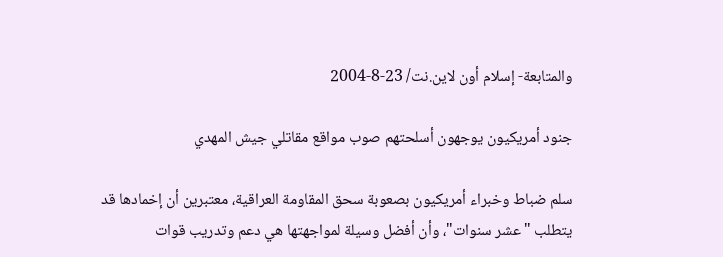والمتابعة- إسلام أون لاين.نت/ 23-8-2004

جنود أمريكيون يوجهون أسلحتهم صوب مواقع مقاتلي جيش المهدي

سلم ضباط وخبراء أمريكيون بصعوبة سحق المقاومة العراقية، معتبرين أن إخمادها قد يتطلب "عشر سنوات"، وأن أفضل وسيلة لمواجهتها هي دعم وتدريب قوات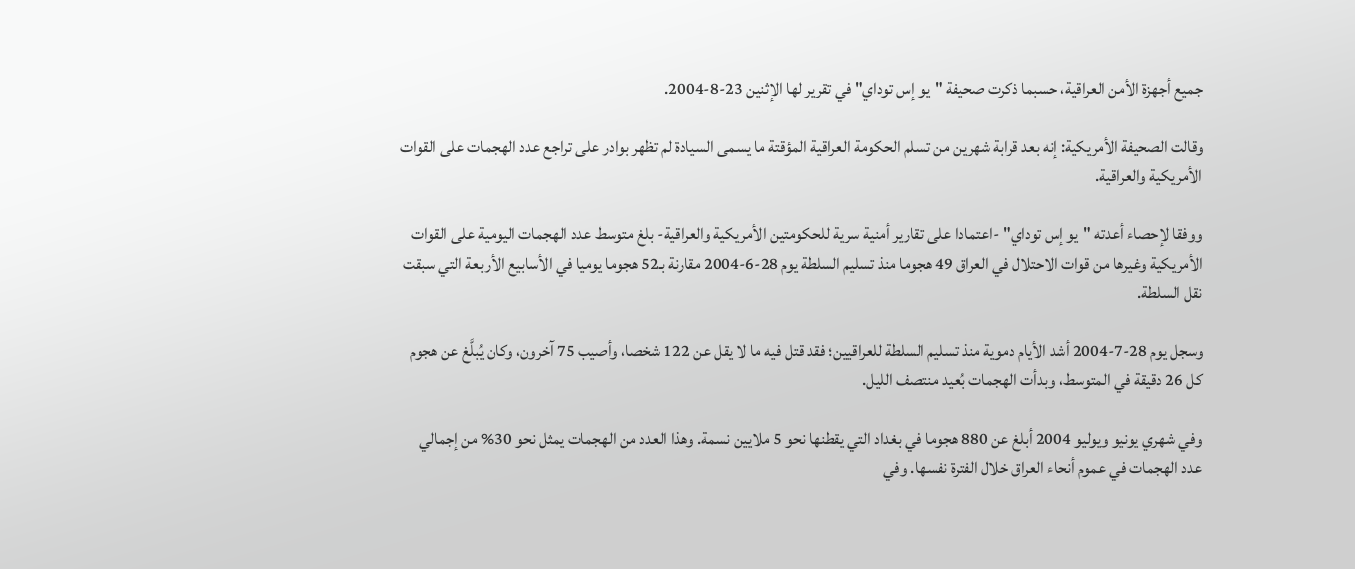جميع أجهزة الأمن العراقية، حسبما ذكرت صحيفة "يو إس توداي" في تقرير لها الإثنين 23-8-2004.

وقالت الصحيفة الأمريكية: إنه بعد قرابة شهرين من تسلم الحكومة العراقية المؤقتة ما يسمى السيادة لم تظهر بوادر على تراجع عدد الهجمات على القوات الأمريكية والعراقية.

ووفقا لإحصاء أعدته "يو إس توداي" -اعتمادا على تقارير أمنية سرية للحكومتين الأمريكية والعراقية- بلغ متوسط عدد الهجمات اليومية على القوات الأمريكية وغيرها من قوات الاحتلال في العراق 49 هجوما منذ تسليم السلطة يوم 28-6-2004 مقارنة بـ52 هجوما يوميا في الأسابيع الأربعة التي سبقت نقل السلطة.

وسجل يوم 28-7-2004 أشد الأيام دموية منذ تسليم السلطة للعراقيين؛ فقد قتل فيه ما لا يقل عن 122 شخصا، وأصيب 75 آخرون، وكان يُبلَّغ عن هجوم كل 26 دقيقة في المتوسط، وبدأت الهجمات بُعيد منتصف الليل.

وفي شهري يونيو ويوليو 2004 أبلغ عن 880 هجوما في بغداد التي يقطنها نحو 5 ملايين نسمة. وهذا العدد من الهجمات يمثل نحو 30% من إجمالي عدد الهجمات في عموم أنحاء العراق خلال الفترة نفسها. وفي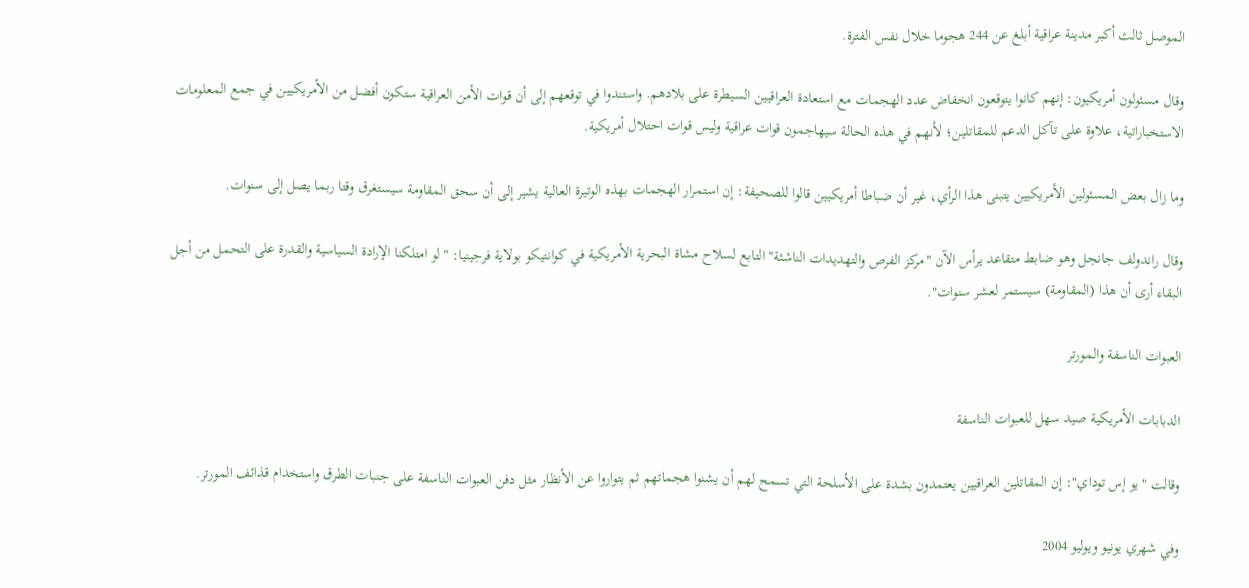الموصل ثالث أكبر مدينة عراقية أبلغ عن 244 هجوما خلال نفس الفترة.

وقال مسئولون أمريكيون: إنهم كانوا يتوقعون انخفاض عدد الهجمات مع استعادة العراقيين السيطرة على بلادهم. واستندوا في توقعهم إلى أن قوات الأمن العراقية ستكون أفضل من الأمريكيين في جمع المعلومات الاستخباراتية، علاوة على تآكل الدعم للمقاتلين؛ لأنهم في هذه الحالة سيهاجمون قوات عراقية وليس قوات احتلال أمريكية.

وما زال بعض المسئولين الأمريكيين يتبنى هذا الرأي، غير أن ضباطا أمريكيين قالوا للصحيفة: إن استمرار الهجمات بهذه الوتيرة العالية يشير إلى أن سحق المقاومة سيستغرق وقتا ربما يصل إلى سنوات.

وقال راندولف جانجل وهو ضابط متقاعد يرأس الآن "مركز الفرص والتهديدات الناشئة" التابع لسلاح مشاة البحرية الأمريكية في كوانتيكو بولاية فرجينيا: "لو امتلكنا الإرادة السياسية والقدرة على التحمل من أجل البقاء أرى أن هذا (المقاومة) سيستمر لعشر سنوات".

العبوات الناسفة والمورتر

الدبابات الأمريكية صيد سهل للعبوات الناسفة

وقالت "يو إس توداي": إن المقاتلين العراقيين يعتمدون بشدة على الأسلحة التي تسمح لهم أن يشنوا هجماتهم ثم يتواروا عن الأنظار مثل دفن العبوات الناسفة على جنبات الطرق واستخدام قذائف المورتر.

وفي شهري يونيو ويوليو 2004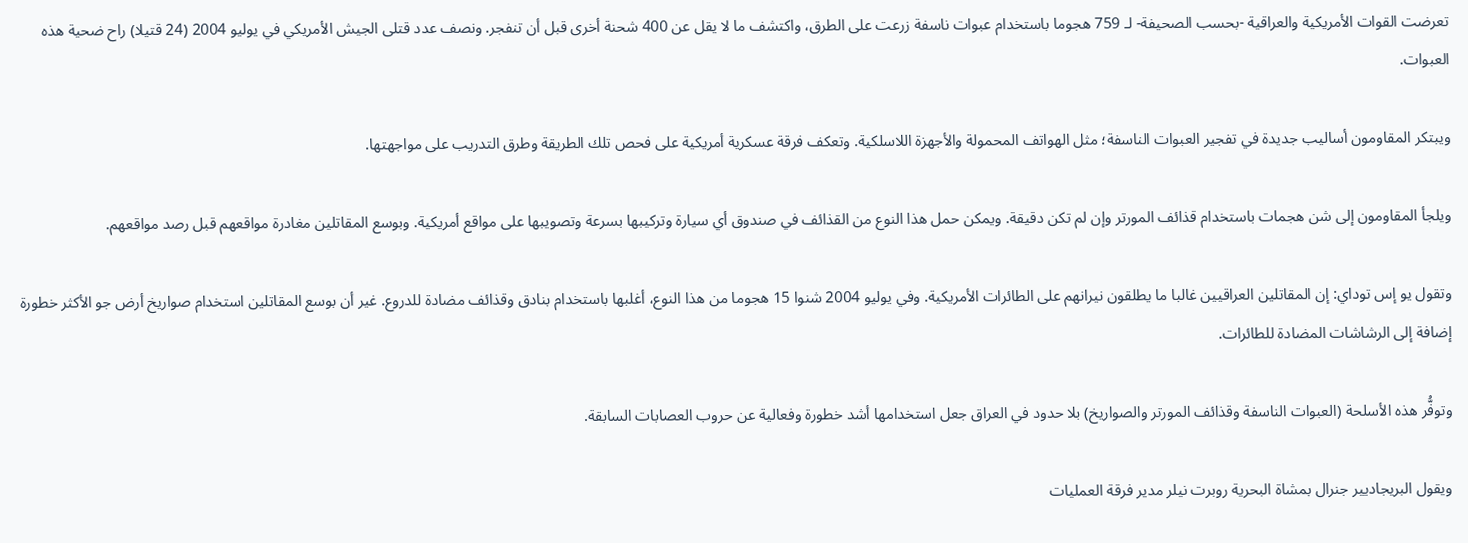تعرضت القوات الأمريكية والعراقية -بحسب الصحيفة- لـ 759 هجوما باستخدام عبوات ناسفة زرعت على الطرق، واكتشف ما لا يقل عن 400 شحنة أخرى قبل أن تنفجر. ونصف عدد قتلى الجيش الأمريكي في يوليو 2004 (24 قتيلا) راح ضحية هذه العبوات.

ويبتكر المقاومون أساليب جديدة في تفجير العبوات الناسفة؛ مثل الهواتف المحمولة والأجهزة اللاسلكية. وتعكف فرقة عسكرية أمريكية على فحص تلك الطريقة وطرق التدريب على مواجهتها.

ويلجأ المقاومون إلى شن هجمات باستخدام قذائف المورتر وإن لم تكن دقيقة. ويمكن حمل هذا النوع من القذائف في صندوق أي سيارة وتركيبها بسرعة وتصويبها على مواقع أمريكية. وبوسع المقاتلين مغادرة مواقعهم قبل رصد مواقعهم.

وتقول يو إس توداي: إن المقاتلين العراقيين غالبا ما يطلقون نيرانهم على الطائرات الأمريكية. وفي يوليو 2004 شنوا 15 هجوما من هذا النوع، أغلبها باستخدام بنادق وقذائف مضادة للدروع. غير أن بوسع المقاتلين استخدام صواريخ أرض جو الأكثر خطورة إضافة إلى الرشاشات المضادة للطائرات.

وتوفُّر هذه الأسلحة (العبوات الناسفة وقذائف المورتر والصواريخ) بلا حدود في العراق جعل استخدامها أشد خطورة وفعالية عن حروب العصابات السابقة.

ويقول البريجاديير جنرال بمشاة البحرية روبرت نيلر مدير فرقة العمليات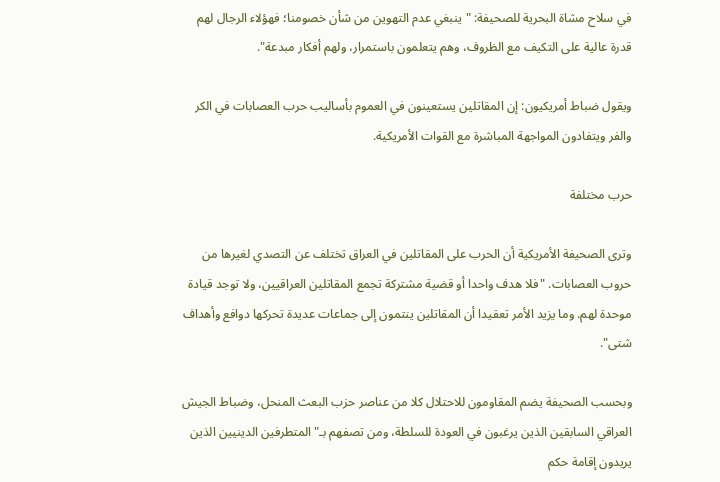في سلاح مشاة البحرية للصحيفة: "ينبغي عدم التهوين من شأن خصومنا؛ فهؤلاء الرجال لهم قدرة عالية على التكيف مع الظروف، وهم يتعلمون باستمرار، ولهم أفكار مبدعة".

ويقول ضباط أمريكيون: إن المقاتلين يستعينون في العموم بأساليب حرب العصابات في الكر والفر ويتفادون المواجهة المباشرة مع القوات الأمريكية.

حرب مختلفة

وترى الصحيفة الأمريكية أن الحرب على المقاتلين في العراق تختلف عن التصدي لغيرها من حروب العصابات. "فلا هدف واحدا أو قضية مشتركة تجمع المقاتلين العراقيين، ولا توجد قيادة موحدة لهم. وما يزيد الأمر تعقيدا أن المقاتلين ينتمون إلى جماعات عديدة تحركها دوافع وأهداف شتى".

وبحسب الصحيفة يضم المقاومون للاحتلال كلا من عناصر حزب البعث المنحل، وضباط الجيش العراقي السابقين الذين يرغبون في العودة للسلطة، ومن تصفهم بـ"المتطرفين الدينيين الذين يريدون إقامة حكم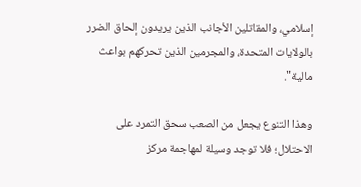إسلامي، والمقاتلين الأجانب الذين يريدون إلحاق الضرر بالولايات المتحدة، والمجرمين الذين تحركهم بواعث مالية".

وهذا التنوع يجعل من الصعب سحق التمرد على الاحتلال؛ فلا توجد وسيلة لمهاجمة مركز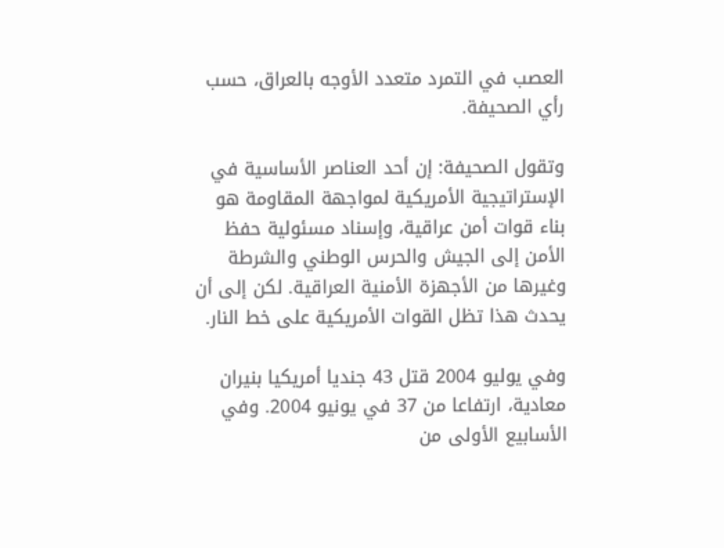العصب في التمرد متعدد الأوجه بالعراق، حسب رأي الصحيفة.

وتقول الصحيفة: إن أحد العناصر الأساسية في الإستراتيجية الأمريكية لمواجهة المقاومة هو بناء قوات أمن عراقية، وإسناد مسئولية حفظ الأمن إلى الجيش والحرس الوطني والشرطة وغيرها من الأجهزة الأمنية العراقية. لكن إلى أن يحدث هذا تظل القوات الأمريكية على خط النار.

وفي يوليو 2004 قتل 43 جنديا أمريكيا بنيران معادية، ارتفاعا من 37 في يونيو 2004. وفي الأسابيع الأولى من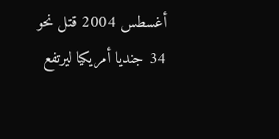أغسطس 2004 قتل نحو 34 جنديا أمريكيا ليرتفع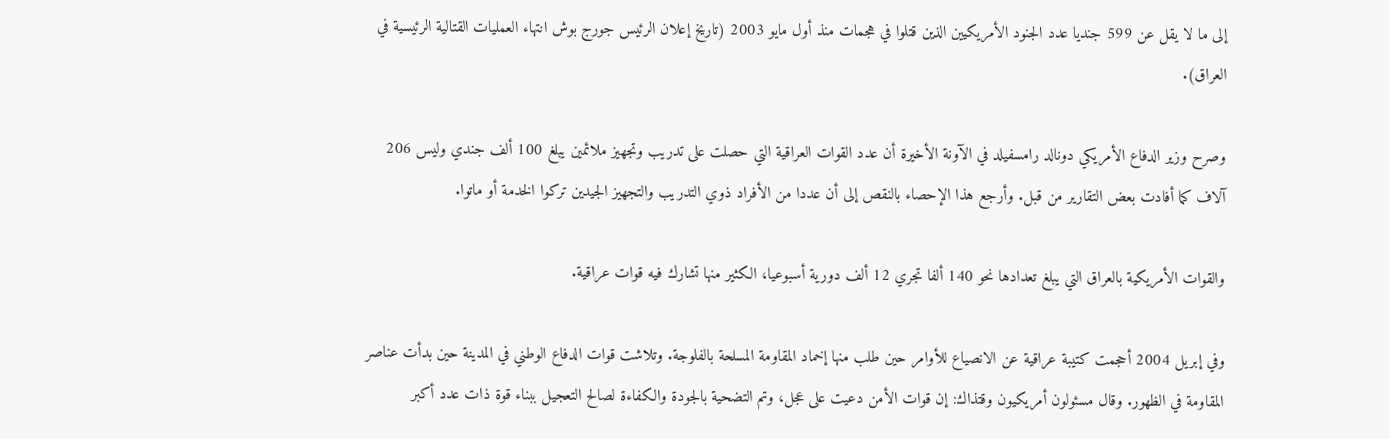إلى ما لا يقل عن 599 جنديا عدد الجنود الأمريكيين الذين قتلوا في هجمات منذ أول مايو 2003 (تاريخ إعلان الرئيس جورج بوش انتهاء العمليات القتالية الرئيسية في العراق).

وصرح وزير الدفاع الأمريكي دونالد رامسفيلد في الآونة الأخيرة أن عدد القوات العراقية التي حصلت على تدريب وتجهيز ملائمين يبلغ 100 ألف جندي وليس 206 آلاف كما أفادت بعض التقارير من قبل. وأرجع هذا الإحصاء بالنقص إلى أن عددا من الأفراد ذوي التدريب والتجهيز الجيدين تركوا الخدمة أو ماتوا.

والقوات الأمريكية بالعراق التي يبلغ تعدادها نحو 140 ألفا تجري 12 ألف دورية أسبوعيا، الكثير منها تشارك فيه قوات عراقية.

وفي إبريل 2004 أحجمت كتيبة عراقية عن الانصياع للأوامر حين طلب منها إخماد المقاومة المسلحة بالفلوجة. وتلاشت قوات الدفاع الوطني في المدينة حين بدأت عناصر المقاومة في الظهور. وقال مسئولون أمريكيون وقتذاك: إن قوات الأمن دعيت على عجل، وتم التضحية بالجودة والكفاءة لصالح التعجيل ببناء قوة ذات عدد أكبر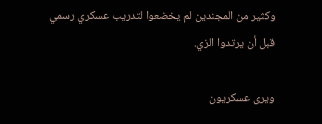وكثير من المجندين لم يخضعوا لتدريب عسكري رسمي قبل أن يرتدوا الزي.

ويرى عسكريون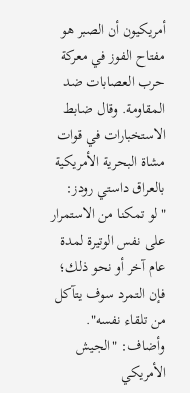أمريكيون أن الصبر هو مفتاح الفوز في معركة حرب العصابات ضد المقاومة. وقال ضابط الاستخبارات في قوات مشاة البحرية الأمريكية بالعراق داستي رودز: "لو تمكنا من الاستمرار على نفس الوتيرة لمدة عام آخر أو نحو ذلك؛ فإن التمرد سوف يتآكل من تلقاء نفسه". وأضاف: "الجيش الأمريكي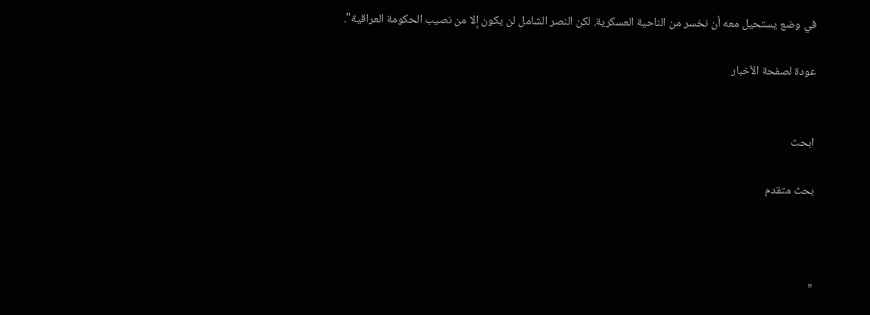في وضع يستحيل معه أن نخسر من الناحية العسكرية. لكن النصر الشامل لن يكون إلا من نصيب الحكومة العراقية".

عودة لصفحة الأخبار


ابحث

بحث متقدم



«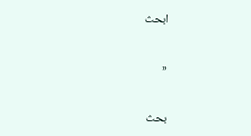ابحث

«

بحث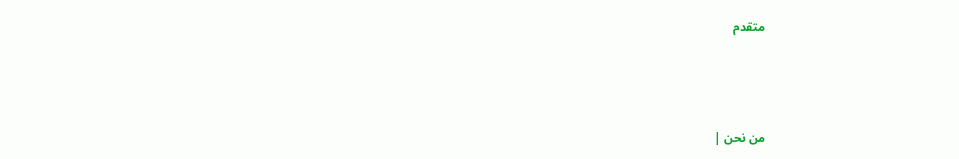متقدم



من نحن |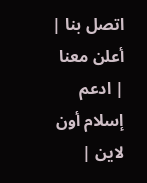اتصل بنا | أعلن معنا | ادعم إسلام أون لاين |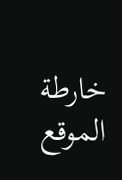خارطة الموقع